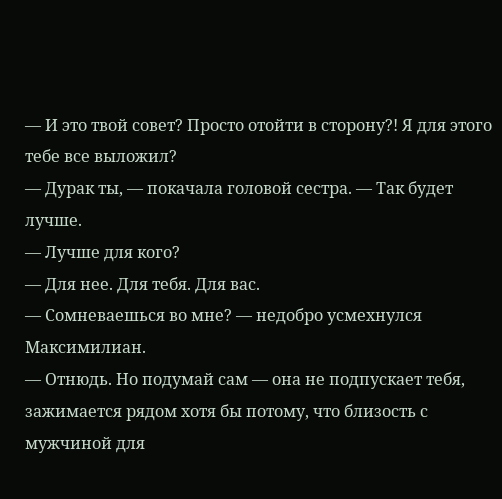— И это твой совет? Просто отойти в сторону?! Я для этого тебе все выложил?
— Дурак ты, — покачала головой сестра. — Так будет лучше.
— Лучше для кого?
— Для нее. Для тебя. Для вас.
— Сомневаешься во мне? — недобро усмехнулся Максимилиан.
— Отнюдь. Но подумай сам — она не подпускает тебя, зажимается рядом хотя бы потому, что близость с мужчиной для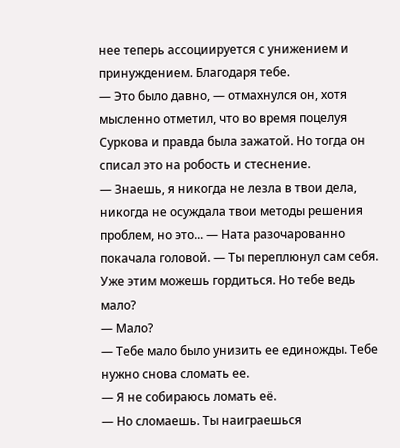нее теперь ассоциируется с унижением и принуждением. Благодаря тебе.
— Это было давно, — отмахнулся он, хотя мысленно отметил, что во время поцелуя Суркова и правда была зажатой. Но тогда он списал это на робость и стеснение.
— Знаешь, я никогда не лезла в твои дела, никогда не осуждала твои методы решения проблем, но это... — Ната разочарованно покачала головой. — Ты переплюнул сам себя. Уже этим можешь гордиться. Но тебе ведь мало?
— Мало?
— Тебе мало было унизить ее единожды. Тебе нужно снова сломать ее.
— Я не собираюсь ломать её.
— Но сломаешь. Ты наиграешься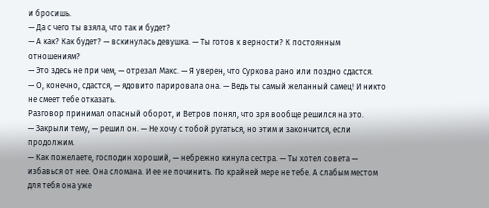и бросишь.
— Да с чего ты взяла, что так и будет?
— А как? Как будет? — вскинулась девушка. — Ты готов к верности? К постоянным отношениям?
— Это здесь не при чем, — отрезал Макс. — Я уверен, что Суркова рано или поздно сдастся.
— О, конечно, сдастся, — ядовито парировала она. — Ведь ты самый желанный самец! И никто не смеет тебе отказать.
Разговор принимал опасный оборот, и Ветров понял, что зря вообще решился на это.
— Закрыли тему, — решил он. — Не хочу с тобой ругаться, но этим и закончится, если продолжим.
— Как пожелаете, господин хороший, — небрежно кинула сестра. — Ты хотел совета — избавься от нее. Она сломана. И ее не починить. По крайней мере не тебе. А слабым местом для тебя она уже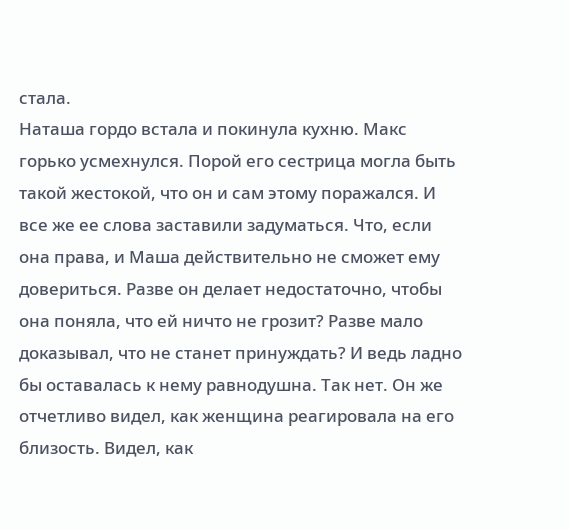стала.
Наташа гордо встала и покинула кухню. Макс горько усмехнулся. Порой его сестрица могла быть такой жестокой, что он и сам этому поражался. И все же ее слова заставили задуматься. Что, если она права, и Маша действительно не сможет ему довериться. Разве он делает недостаточно, чтобы она поняла, что ей ничто не грозит? Разве мало доказывал, что не станет принуждать? И ведь ладно бы оставалась к нему равнодушна. Так нет. Он же отчетливо видел, как женщина реагировала на его близость. Видел, как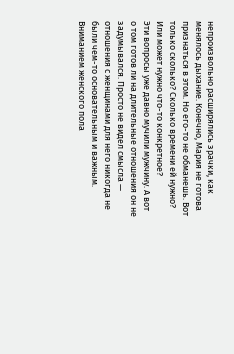непроизвольно расширялись зрачки, как менялось дыхание. Конечно, Мария не готова признаться в этом. Но его-то не обманешь. Вот только сколько? Сколько времени ей нужно? Или может нужно что-то конкретное?
Эти вопросы уже давно мучили мужчину. А вот о том готов ли на длительные отношения он не задумывался. Просто не видел смысла — отношения с женщинами для него никогда не были чем-то основательным и важным. Вниманием женского пола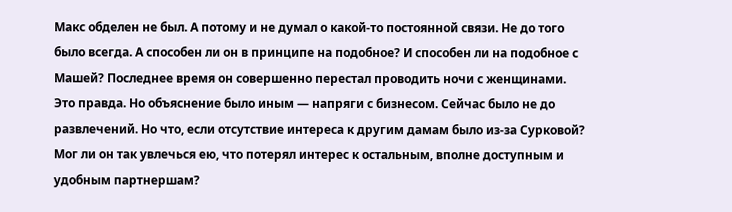Макс обделен не был. А потому и не думал о какой-то постоянной связи. Не до того было всегда. А способен ли он в принципе на подобное? И способен ли на подобное с Машей? Последнее время он совершенно перестал проводить ночи с женщинами. Это правда. Но объяснение было иным — напряги с бизнесом. Сейчас было не до развлечений. Но что, если отсутствие интереса к другим дамам было из-за Сурковой? Мог ли он так увлечься ею, что потерял интерес к остальным, вполне доступным и удобным партнершам?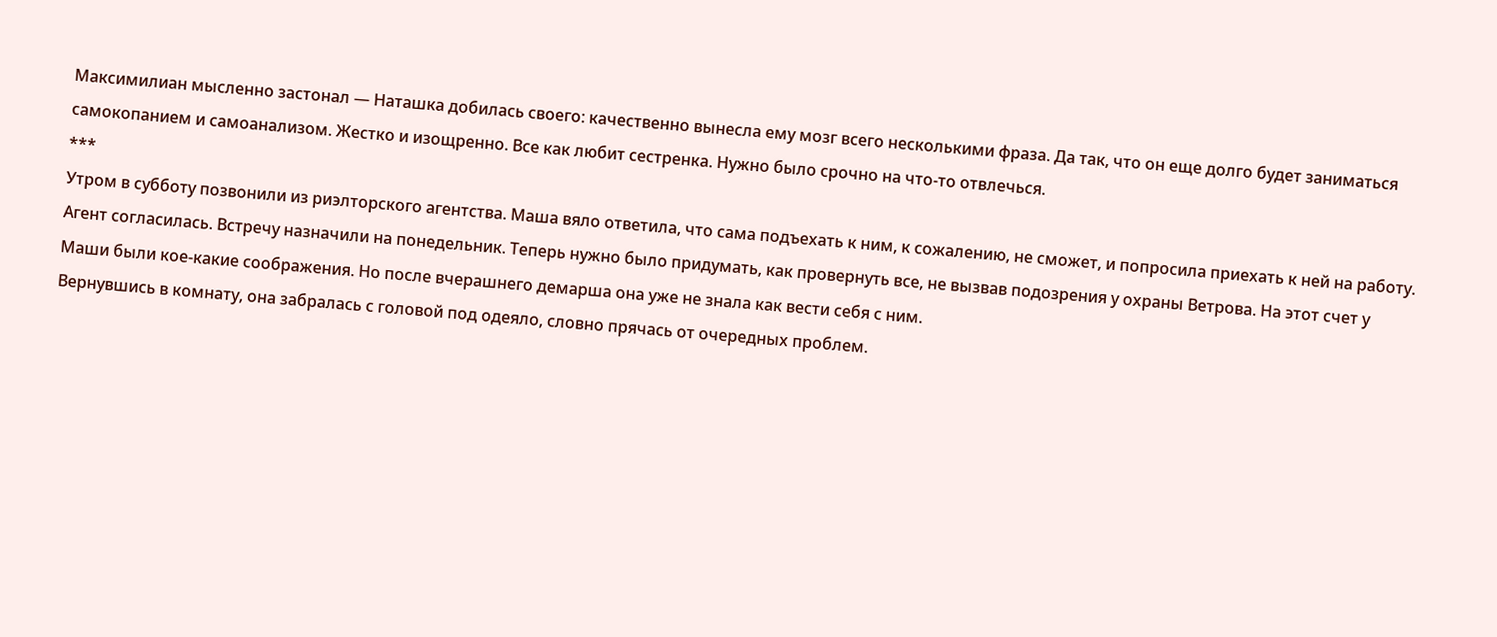Максимилиан мысленно застонал — Наташка добилась своего: качественно вынесла ему мозг всего несколькими фраза. Да так, что он еще долго будет заниматься самокопанием и самоанализом. Жестко и изощренно. Все как любит сестренка. Нужно было срочно на что-то отвлечься.
***
Утром в субботу позвонили из риэлторского агентства. Маша вяло ответила, что сама подъехать к ним, к сожалению, не сможет, и попросила приехать к ней на работу. Агент согласилась. Встречу назначили на понедельник. Теперь нужно было придумать, как провернуть все, не вызвав подозрения у охраны Ветрова. На этот счет у Маши были кое-какие соображения. Но после вчерашнего демарша она уже не знала как вести себя с ним.
Вернувшись в комнату, она забралась с головой под одеяло, словно прячась от очередных проблем.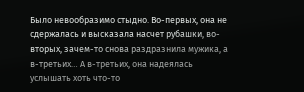Было невообразимо стыдно. Во-первых, она не сдержалась и высказала насчет рубашки, во-вторых, зачем-то снова раздразнила мужика, а в-третьих… А в-третьих, она надеялась услышать хоть что-то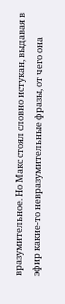вразумительное. Но Макс стоял словно истукан, выдавая в эфир какие-то невразумительные фразы, от чего она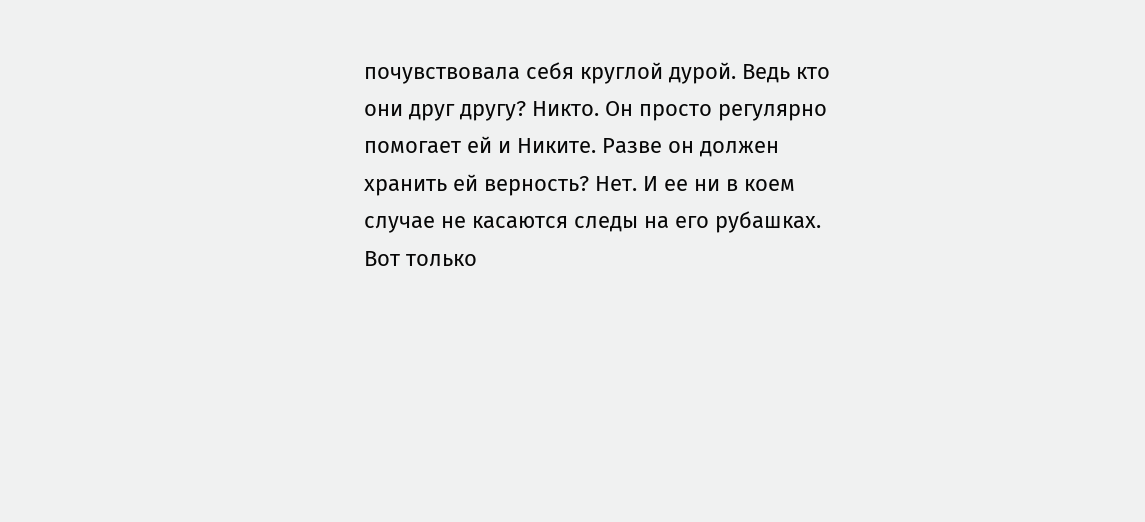почувствовала себя круглой дурой. Ведь кто они друг другу? Никто. Он просто регулярно помогает ей и Никите. Разве он должен хранить ей верность? Нет. И ее ни в коем случае не касаются следы на его рубашках.
Вот только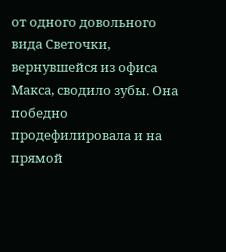от одного довольного вида Светочки, вернувшейся из офиса Макса, сводило зубы. Она победно продефилировала и на прямой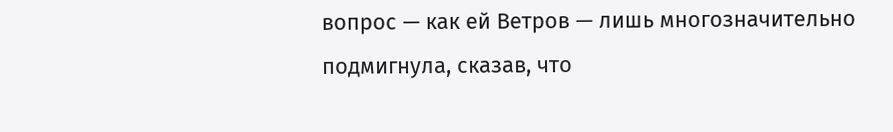вопрос — как ей Ветров — лишь многозначительно подмигнула, сказав, что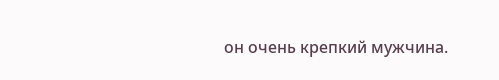он очень крепкий мужчина.